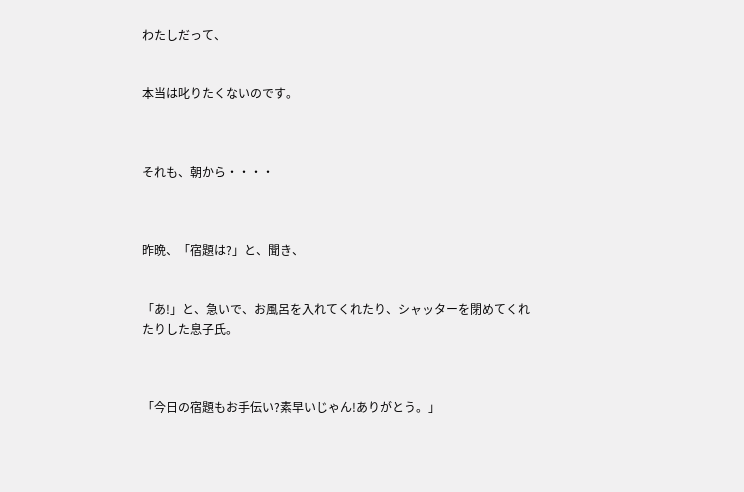わたしだって、


本当は叱りたくないのです。



それも、朝から・・・・



昨晩、「宿題は?」と、聞き、


「あ!」と、急いで、お風呂を入れてくれたり、シャッターを閉めてくれたりした息子氏。



「今日の宿題もお手伝い?素早いじゃん!ありがとう。」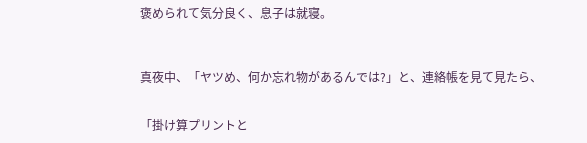褒められて気分良く、息子は就寝。



真夜中、「ヤツめ、何か忘れ物があるんでは?」と、連絡帳を見て見たら、


「掛け算プリントと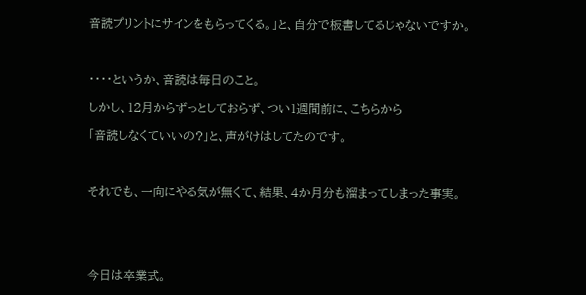音読プリントにサインをもらってくる。」と、自分で板書してるじゃないですか。



・・・・というか、音読は毎日のこと。

しかし、12月からずっとしておらず、つい1週間前に、こちらから

「音読しなくていいの?」と、声がけはしてたのです。



それでも、一向にやる気が無くて、結果、4か月分も溜まってしまった事実。





今日は卒業式。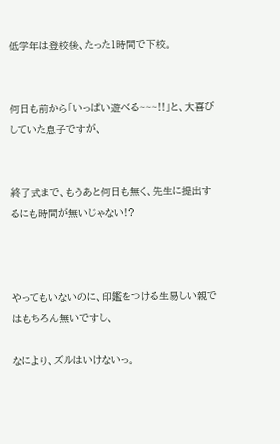低学年は登校後、たった1時間で下校。


何日も前から「いっぱい遊べる~~~!!」と、大喜びしていた息子ですが、


終了式まで、もうあと何日も無く、先生に提出するにも時間が無いじゃない!?



やってもいないのに、印鑑をつける生易しい親ではもちろん無いですし、

なにより、ズルはいけないっ。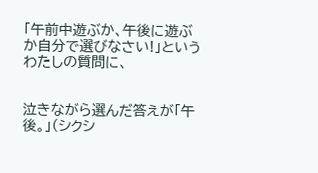「午前中遊ぶか、午後に遊ぶか自分で選びなさい!」というわたしの質問に、


泣きながら選んだ答えが「午後。」(シクシ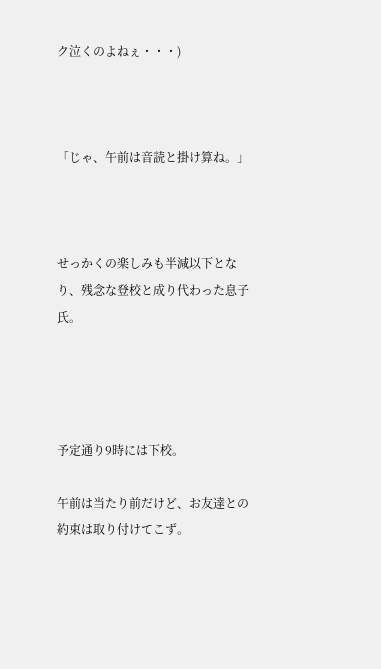ク泣くのよねぇ・・・)



「じゃ、午前は音読と掛け算ね。」



せっかくの楽しみも半減以下となり、残念な登校と成り代わった息子氏。




予定通り9時には下校。

午前は当たり前だけど、お友達との約束は取り付けてこず。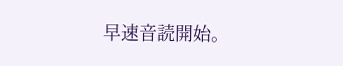早速音読開始。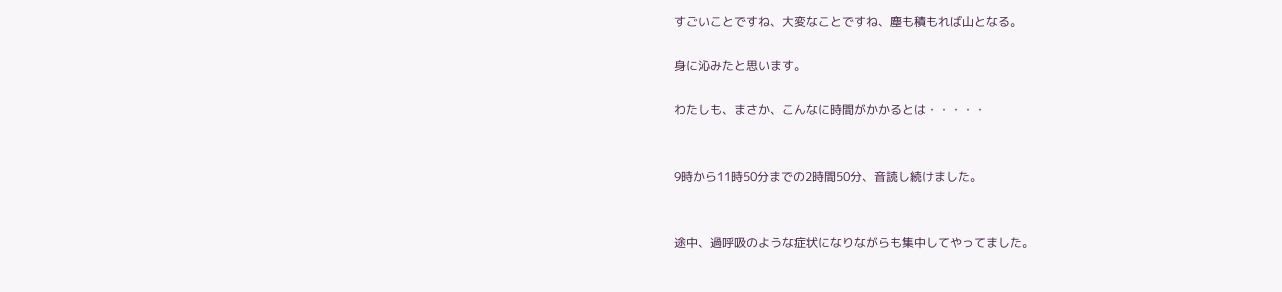すごいことですね、大変なことですね、塵も積もれば山となる。

身に沁みたと思います。

わたしも、まさか、こんなに時間がかかるとは・・・・・


9時から11時50分までの2時間50分、音読し続けました。


途中、過呼吸のような症状になりながらも集中してやってました。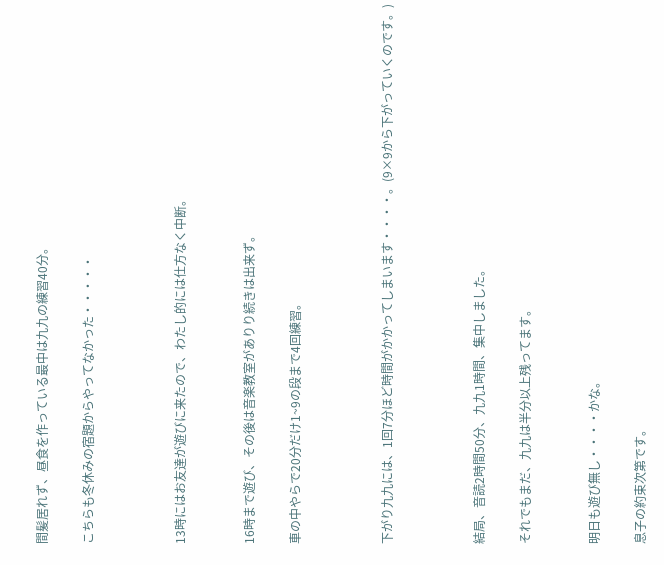間髪居れず、昼食を作っている最中は九九の練習40分。

こちらも冬休みの宿題からやってなかった・・・・・



13時にはお友達が遊びに来たので、わたし的には仕方なく中断。


16時まで遊び、その後は音楽教室がありり続きは出来ず。

車の中やらで20分だけ1~9の段まで4回練習。



下がり九九には、1回7分ほど時間がかかってしまいます・・・・。(9×9から下がっていくのです。)



結局、音読2時間50分、九九1時間、集中しました。

それでもまだ、九九は半分以上残ってます。


明日も遊び無し・・・・かな。

息子の約束次第です。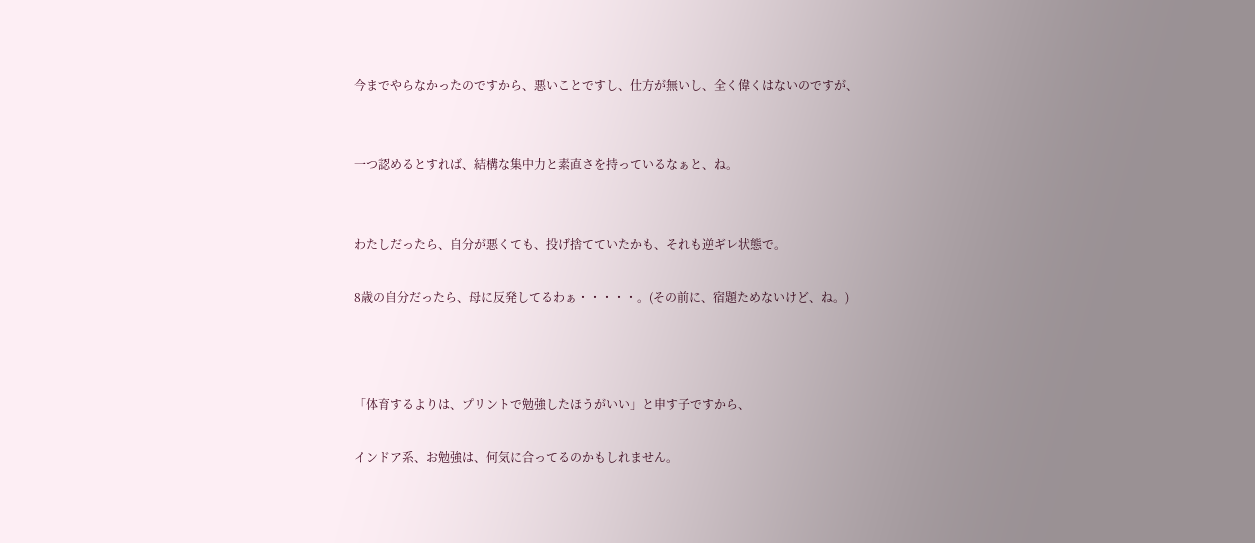今までやらなかったのですから、悪いことですし、仕方が無いし、全く偉くはないのですが、


一つ認めるとすれば、結構な集中力と素直さを持っているなぁと、ね。


わたしだったら、自分が悪くても、投げ捨てていたかも、それも逆ギレ状態で。

8歳の自分だったら、母に反発してるわぁ・・・・・。(その前に、宿題ためないけど、ね。)



「体育するよりは、プリントで勉強したほうがいい」と申す子ですから、

インドア系、お勉強は、何気に合ってるのかもしれません。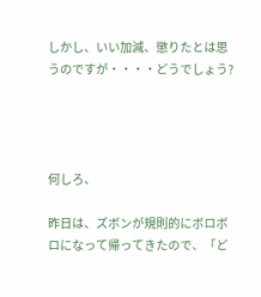しかし、いい加減、懲りたとは思うのですが・・・・どうでしょう?




何しろ、

昨日は、ズボンが規則的にボロボロになって帰ってきたので、「ど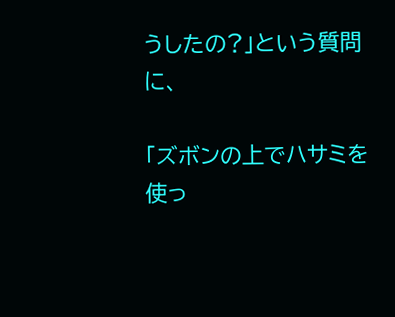うしたの?」という質問に、

「ズボンの上でハサミを使っ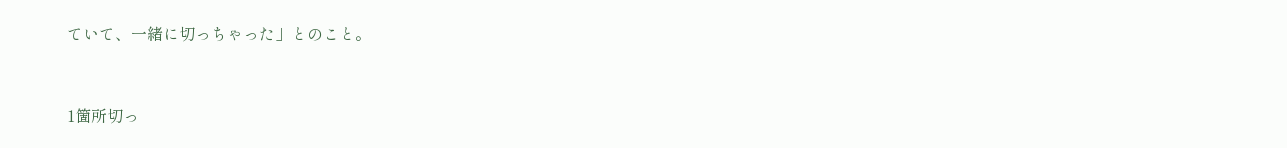ていて、一緒に切っちゃった」とのこと。


1箇所切っ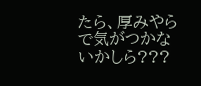たら、厚みやらで気がつかないかしら???